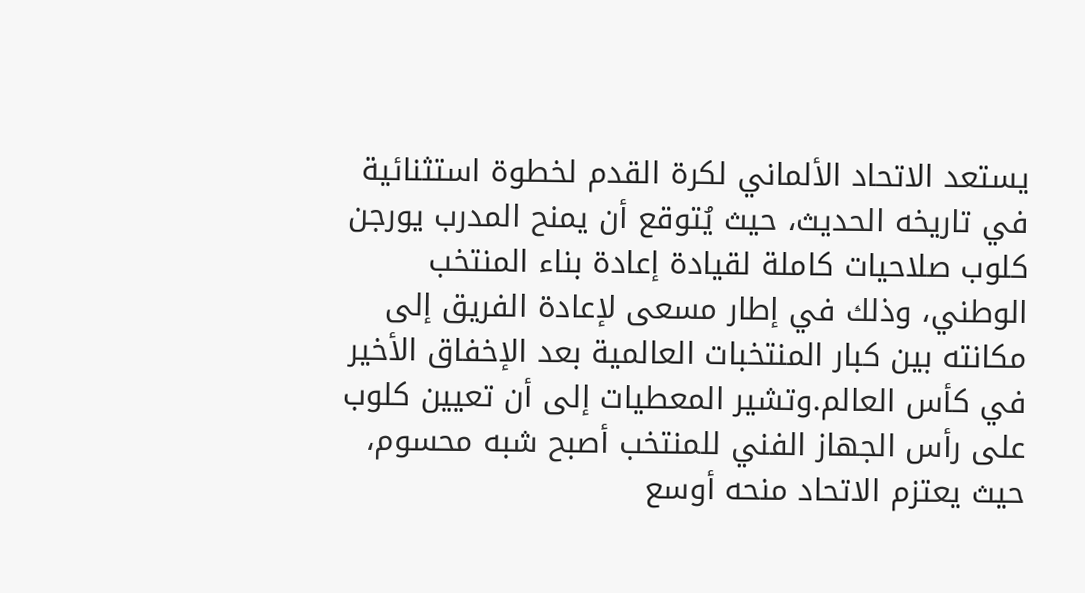يستعد الاتحاد الألماني لكرة القدم لخطوة استثنائية في تاريخه الحديث، حيث يُتوقع أن يمنح المدرب يورجن كلوب صلاحيات كاملة لقيادة إعادة بناء المنتخب الوطني، وذلك في إطار مسعى لإعادة الفريق إلى مكانته بين كبار المنتخبات العالمية بعد الإخفاق الأخير في كأس العالم.وتشير المعطيات إلى أن تعيين كلوب على رأس الجهاز الفني للمنتخب أصبح شبه محسوم، حيث يعتزم الاتحاد منحه أوسع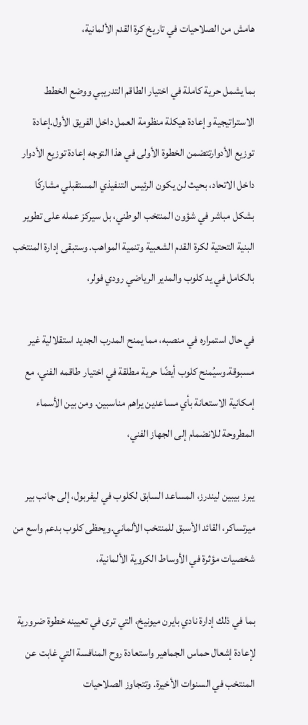هامش من الصلاحيات في تاريخ كرة القدم الألمانية،

بما يشمل حرية كاملة في اختيار الطاقم التدريبي ووضع الخطط الاستراتيجية وإعادة هيكلة منظومة العمل داخل الفريق الأول.إعادة توزيع الأدوارتتضمن الخطوة الأولى في هذا التوجه إعادة توزيع الأدوار داخل الاتحاد، بحيث لن يكون الرئيس التنفيذي المستقبلي مشاركًا بشكل مباشر في شؤون المنتخب الوطني، بل سيركز عمله على تطوير البنية التحتية لكرة القدم الشعبية وتنمية المواهب. وستبقى إدارة المنتخب بالكامل في يد كلوب والمدير الرياضي رودي فولر،

في حال استمراره في منصبه، مما يمنح المدرب الجديد استقلالية غير مسبوقة.وسيُمنح كلوب أيضًا حرية مطلقة في اختيار طاقمه الفني، مع إمكانية الاستعانة بأي مساعدين يراهم مناسبين. ومن بين الأسماء المطروحة للانضمام إلى الجهاز الفني،

يبرز بيبين ليندرز، المساعد السابق لكلوب في ليفربول، إلى جانب بير ميرتساكر، القائد الأسبق للمنتخب الألماني.ويحظى كلوب بدعم واسع من شخصيات مؤثرة في الأوساط الكروية الألمانية،

بما في ذلك إدارة نادي بايرن ميونيخ، التي ترى في تعيينه خطوة ضرورية لإعادة إشعال حماس الجماهير واستعادة روح المنافسة التي غابت عن المنتخب في السنوات الأخيرة. وتتجاوز الصلاحيات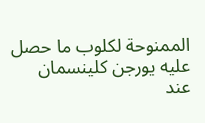الممنوحة لكلوب ما حصل عليه يورجن كلينسمان عند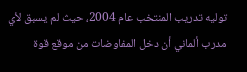توليه تدريب المنتخب عام 2004، حيث لم يسبق لأي مدرب ألماني أن دخل المفاوضات من موقع قوة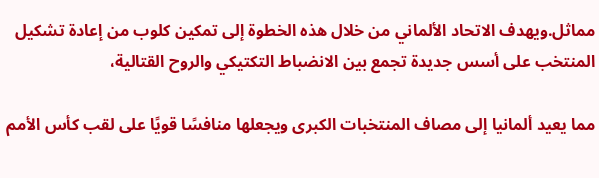مماثل.ويهدف الاتحاد الألماني من خلال هذه الخطوة إلى تمكين كلوب من إعادة تشكيل المنتخب على أسس جديدة تجمع بين الانضباط التكتيكي والروح القتالية،

مما يعيد ألمانيا إلى مصاف المنتخبات الكبرى ويجعلها منافسًا قويًا على لقب كأس الأمم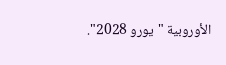الأوروبية "يورو 2028".